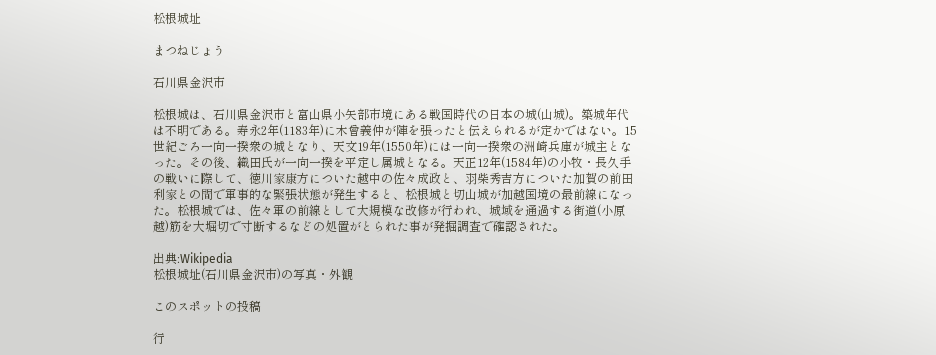松根城址

まつねじょう

石川県金沢市

松根城は、石川県金沢市と富山県小矢部市境にある戦国時代の日本の城(山城)。築城年代は不明である。寿永2年(1183年)に木曾義仲が陣を張ったと伝えられるが定かではない。15世紀ごろ一向一揆衆の城となり、天文19年(1550年)には一向一揆衆の洲崎兵庫が城主となった。その後、織田氏が一向一揆を平定し属城となる。天正12年(1584年)の小牧・長久手の戦いに際して、徳川家康方についた越中の佐々成政と、羽柴秀吉方についた加賀の前田利家との間で軍事的な緊張状態が発生すると、松根城と切山城が加越国境の最前線になった。松根城では、佐々軍の前線として大規模な改修が行われ、城域を通過する街道(小原越)筋を大堀切で寸断するなどの処置がとられた事が発掘調査で確認された。

出典:Wikipedia
松根城址(石川県金沢市)の写真・外観

このスポットの投稿

行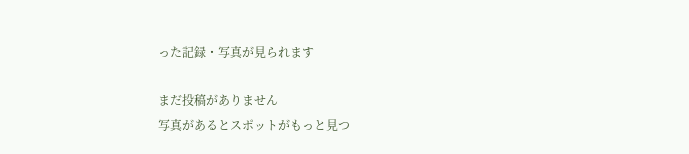った記録・写真が見られます

まだ投稿がありません
写真があるとスポットがもっと見つ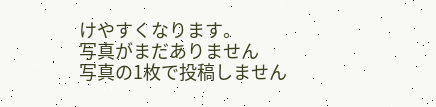けやすくなります。
写真がまだありません
写真の1枚で投稿しません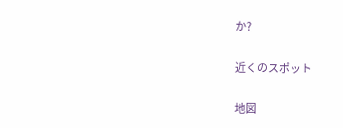か?

近くのスポット

地図